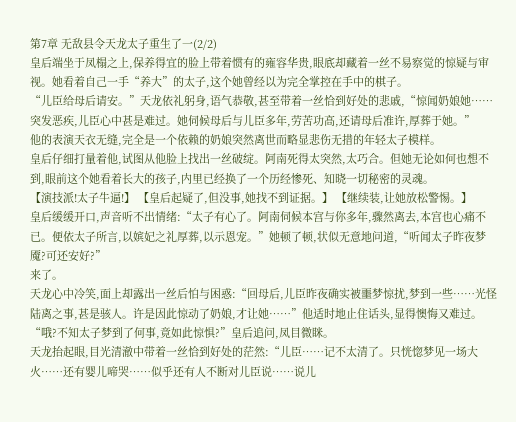第7章 无敌县令天龙太子重生了一(2/2)
皇后端坐于凤榻之上,保养得宜的脸上带着惯有的雍容华贵,眼底却藏着一丝不易察觉的惊疑与审视。她看着自己一手“养大”的太子,这个她曾经以为完全掌控在手中的棋子。
“儿臣给母后请安。”天龙依礼躬身,语气恭敬,甚至带着一丝恰到好处的悲戚,“惊闻奶娘她……突发恶疾,儿臣心中甚是难过。她伺候母后与儿臣多年,劳苦功高,还请母后准许,厚葬于她。”
他的表演天衣无缝,完全是一个依赖的奶娘突然离世而略显悲伤无措的年轻太子模样。
皇后仔细打量着他,试图从他脸上找出一丝破绽。阿南死得太突然,太巧合。但她无论如何也想不到,眼前这个她看着长大的孩子,内里已经换了一个历经惨死、知晓一切秘密的灵魂。
【演技派!太子牛逼!】 【皇后起疑了,但没事,她找不到证据。】 【继续装,让她放松警惕。】
皇后缓缓开口,声音听不出情绪:“太子有心了。阿南伺候本宫与你多年,骤然离去,本宫也心痛不已。便依太子所言,以嫔妃之礼厚葬,以示恩宠。”她顿了顿,状似无意地问道,“听闻太子昨夜梦魇?可还安好?”
来了。
天龙心中冷笑,面上却露出一丝后怕与困惑:“回母后,儿臣昨夜确实被噩梦惊扰,梦到一些……光怪陆离之事,甚是骇人。许是因此惊动了奶娘,才让她……”他适时地止住话头,显得懊悔又难过。
“哦?不知太子梦到了何事,竟如此惊惧?”皇后追问,凤目微眯。
天龙抬起眼,目光清澈中带着一丝恰到好处的茫然:“儿臣……记不太清了。只恍惚梦见一场大火……还有婴儿啼哭……似乎还有人不断对儿臣说……说儿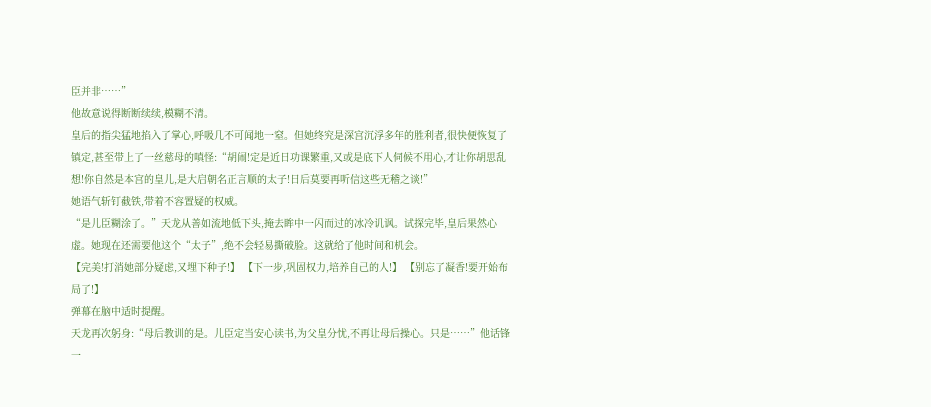臣并非……”
他故意说得断断续续,模糊不清。
皇后的指尖猛地掐入了掌心,呼吸几不可闻地一窒。但她终究是深宫沉浮多年的胜利者,很快便恢复了镇定,甚至带上了一丝慈母的嗔怪:“胡闹!定是近日功课繁重,又或是底下人伺候不用心,才让你胡思乱想!你自然是本宫的皇儿,是大启朝名正言顺的太子!日后莫要再听信这些无稽之谈!”
她语气斩钉截铁,带着不容置疑的权威。
“是儿臣糊涂了。”天龙从善如流地低下头,掩去眸中一闪而过的冰冷讥讽。试探完毕,皇后果然心虚。她现在还需要他这个“太子”,绝不会轻易撕破脸。这就给了他时间和机会。
【完美!打消她部分疑虑,又埋下种子!】 【下一步,巩固权力,培养自己的人!】 【别忘了凝香!要开始布局了!】
弹幕在脑中适时提醒。
天龙再次躬身:“母后教训的是。儿臣定当安心读书,为父皇分忧,不再让母后操心。只是……”他话锋一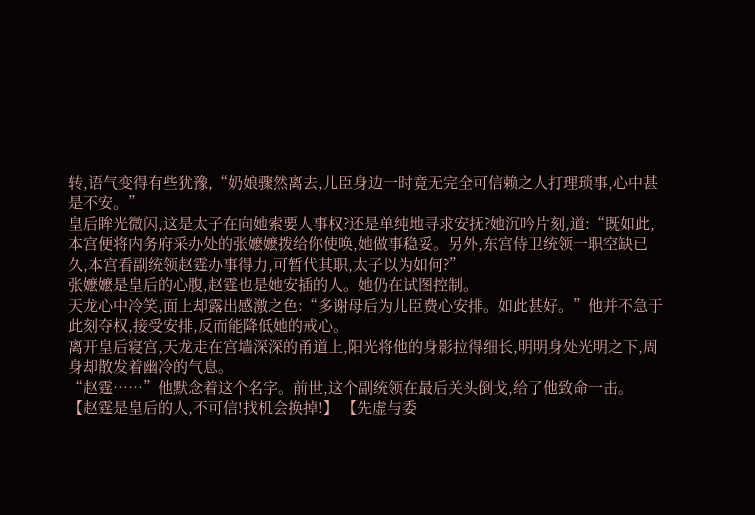转,语气变得有些犹豫,“奶娘骤然离去,儿臣身边一时竟无完全可信赖之人打理琐事,心中甚是不安。”
皇后眸光微闪,这是太子在向她索要人事权?还是单纯地寻求安抚?她沉吟片刻,道:“既如此,本宫便将内务府采办处的张嬷嬷拨给你使唤,她做事稳妥。另外,东宫侍卫统领一职空缺已久,本宫看副统领赵霆办事得力,可暂代其职,太子以为如何?”
张嬷嬷是皇后的心腹,赵霆也是她安插的人。她仍在试图控制。
天龙心中冷笑,面上却露出感激之色:“多谢母后为儿臣费心安排。如此甚好。”他并不急于此刻夺权,接受安排,反而能降低她的戒心。
离开皇后寝宫,天龙走在宫墙深深的甬道上,阳光将他的身影拉得细长,明明身处光明之下,周身却散发着幽冷的气息。
“赵霆……”他默念着这个名字。前世,这个副统领在最后关头倒戈,给了他致命一击。
【赵霆是皇后的人,不可信!找机会换掉!】 【先虚与委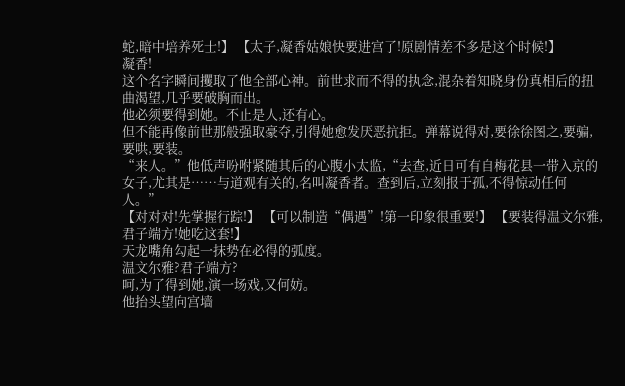蛇,暗中培养死士!】 【太子,凝香姑娘快要进宫了!原剧情差不多是这个时候!】
凝香!
这个名字瞬间攫取了他全部心神。前世求而不得的执念,混杂着知晓身份真相后的扭曲渴望,几乎要破胸而出。
他必须要得到她。不止是人,还有心。
但不能再像前世那般强取豪夺,引得她愈发厌恶抗拒。弹幕说得对,要徐徐图之,要骗,要哄,要装。
“来人。”他低声吩咐紧随其后的心腹小太监,“去查,近日可有自梅花县一带入京的女子,尤其是……与道观有关的,名叫凝香者。查到后,立刻报于孤,不得惊动任何人。”
【对对对!先掌握行踪!】 【可以制造“偶遇”!第一印象很重要!】 【要装得温文尔雅,君子端方!她吃这套!】
天龙嘴角勾起一抹势在必得的弧度。
温文尔雅?君子端方?
呵,为了得到她,演一场戏,又何妨。
他抬头望向宫墙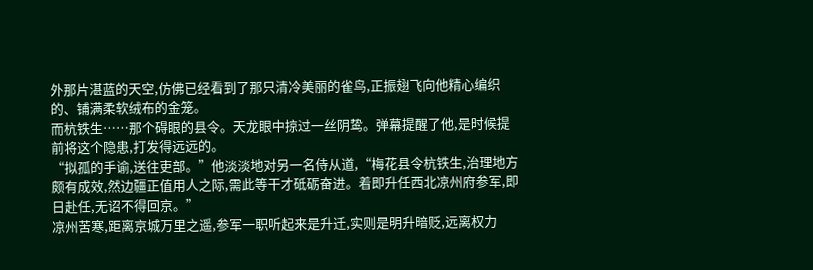外那片湛蓝的天空,仿佛已经看到了那只清冷美丽的雀鸟,正振翅飞向他精心编织的、铺满柔软绒布的金笼。
而杭铁生……那个碍眼的县令。天龙眼中掠过一丝阴鸷。弹幕提醒了他,是时候提前将这个隐患,打发得远远的。
“拟孤的手谕,送往吏部。”他淡淡地对另一名侍从道,“梅花县令杭铁生,治理地方颇有成效,然边疆正值用人之际,需此等干才砥砺奋进。着即升任西北凉州府参军,即日赴任,无诏不得回京。”
凉州苦寒,距离京城万里之遥,参军一职听起来是升迁,实则是明升暗贬,远离权力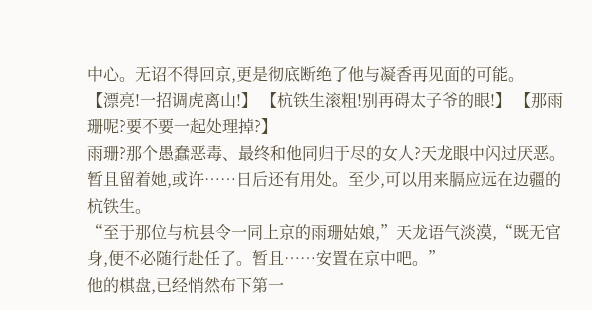中心。无诏不得回京,更是彻底断绝了他与凝香再见面的可能。
【漂亮!一招调虎离山!】 【杭铁生滚粗!别再碍太子爷的眼!】 【那雨珊呢?要不要一起处理掉?】
雨珊?那个愚蠢恶毒、最终和他同归于尽的女人?天龙眼中闪过厌恶。暂且留着她,或许……日后还有用处。至少,可以用来膈应远在边疆的杭铁生。
“至于那位与杭县令一同上京的雨珊姑娘,”天龙语气淡漠,“既无官身,便不必随行赴任了。暂且……安置在京中吧。”
他的棋盘,已经悄然布下第一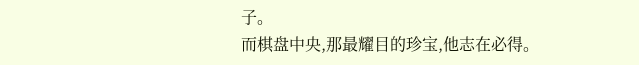子。
而棋盘中央,那最耀目的珍宝,他志在必得。